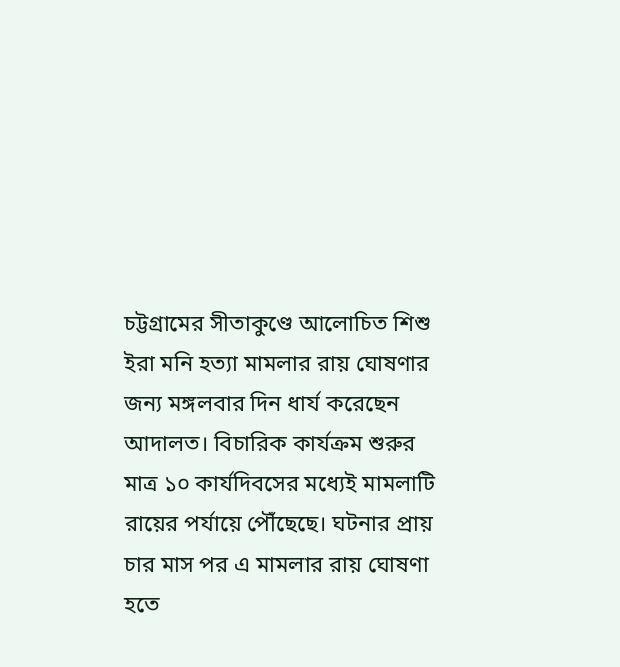চট্টগ্রামের সীতাকুণ্ডে আলোচিত শিশু ইরা মনি হত্যা মামলার রায় ঘোষণার জন্য মঙ্গলবার দিন ধার্য করেছেন আদালত। বিচারিক কার্যক্রম শুরুর মাত্র ১০ কার্যদিবসের মধ্যেই মামলাটি রায়ের পর্যায়ে পৌঁছেছে। ঘটনার প্রায় চার মাস পর এ মামলার রায় ঘোষণা হতে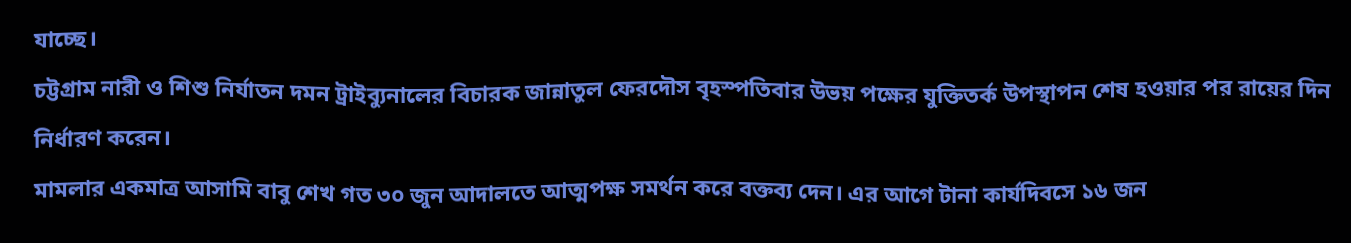যাচ্ছে।
চট্টগ্রাম নারী ও শিশু নির্যাতন দমন ট্রাইব্যুনালের বিচারক জান্নাতুল ফেরদৌস বৃহস্পতিবার উভয় পক্ষের যুক্তিতর্ক উপস্থাপন শেষ হওয়ার পর রায়ের দিন নির্ধারণ করেন।
মামলার একমাত্র আসামি বাবু শেখ গত ৩০ জুন আদালতে আত্মপক্ষ সমর্থন করে বক্তব্য দেন। এর আগে টানা কার্যদিবসে ১৬ জন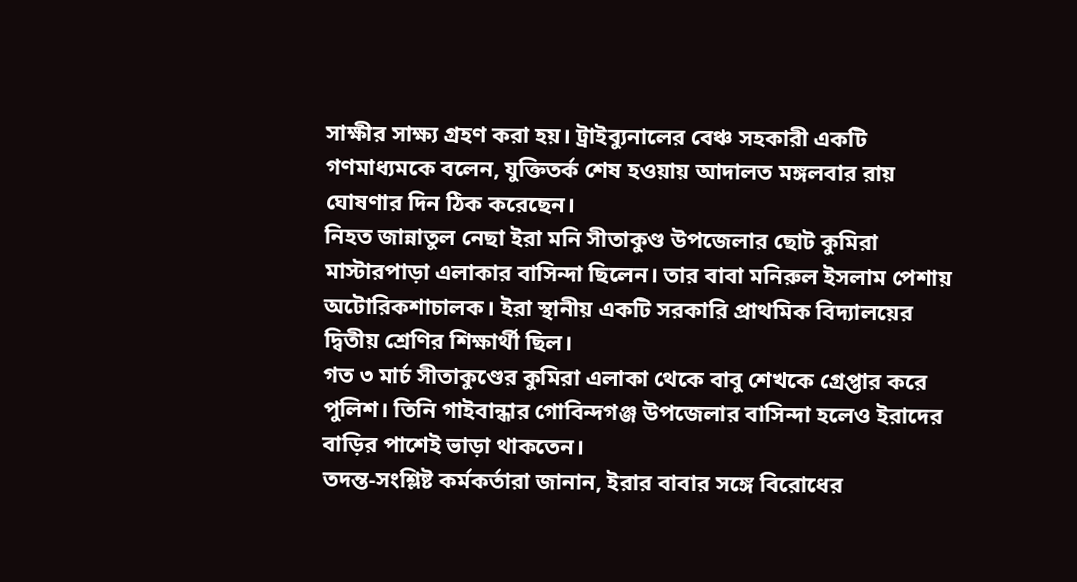সাক্ষীর সাক্ষ্য গ্রহণ করা হয়। ট্রাইব্যুনালের বেঞ্চ সহকারী একটি গণমাধ্যমকে বলেন, যুক্তিতর্ক শেষ হওয়ায় আদালত মঙ্গলবার রায় ঘোষণার দিন ঠিক করেছেন।
নিহত জান্নাতুল নেছা ইরা মনি সীতাকুণ্ড উপজেলার ছোট কুমিরা মাস্টারপাড়া এলাকার বাসিন্দা ছিলেন। তার বাবা মনিরুল ইসলাম পেশায় অটোরিকশাচালক। ইরা স্থানীয় একটি সরকারি প্রাথমিক বিদ্যালয়ের দ্বিতীয় শ্রেণির শিক্ষার্থী ছিল।
গত ৩ মার্চ সীতাকুণ্ডের কুমিরা এলাকা থেকে বাবু শেখকে গ্রেপ্তার করে পুলিশ। তিনি গাইবান্ধার গোবিন্দগঞ্জ উপজেলার বাসিন্দা হলেও ইরাদের বাড়ির পাশেই ভাড়া থাকতেন।
তদন্ত-সংশ্লিষ্ট কর্মকর্তারা জানান, ইরার বাবার সঙ্গে বিরোধের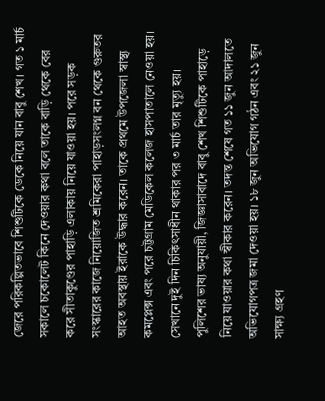জেরে পরিকল্পিতভাবে শিশুটিকে ডেকে নিয়ে যান বাবু শেখ। গত ১ মার্চ সকালে চকোলেট কিনে দেওয়ার কথা বলে তাকে বাড়ি থেকে বের করে সীতাকুণ্ডের পাহাড়ি এলাকায় নিয়ে যাওয়া হয়। পরে সড়ক সংস্কারের কাজে নিয়োজিত শ্রমিকেরা পাহাড়সংলগ্ন বন থেকে গুরুতর আহত অবস্থায় ইরাকে উদ্ধার করেন। তাকে প্রথমে উপজেলা স্বাস্থ্য কমপ্লেক্স এবং পরে চট্টগ্রাম মেডিকেল কলেজ হাসপাতালে নেওয়া হয়। সেখানে দুই দিন চিকিৎসাধীন থাকার পর ৩ মার্চ তার মৃত্যু হয়।
পুলিশের ভাষ্য অনুযায়ী, জিজ্ঞাসাবাদে বাবু শেখ শিশুটিকে পাহাড়ে নিয়ে যাওয়ার কথা স্বীকার করেন। তদন্ত শেষে গত ১১ জুন আদালতে অভিযোগপত্র জমা দেওয়া হয়। ১৮ জুন অভিযোগ গঠন এবং ২১ জুন সাক্ষ্য গ্রহণ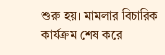শুরু হয়। মামলার বিচারিক কার্যক্রম শেষ করে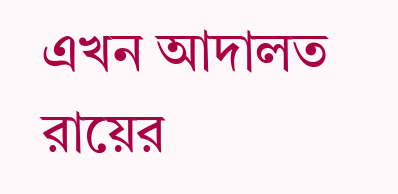এখন আদালত রায়ের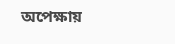অপেক্ষায়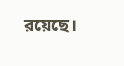রয়েছে।